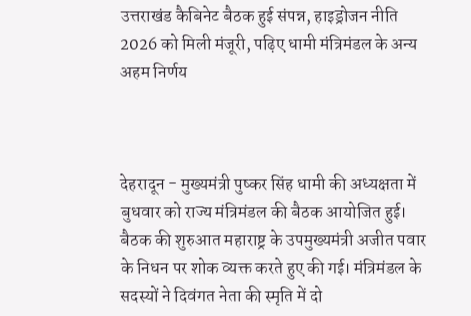उत्तराखंड कैबिनेट बैठक हुई संपन्न, हाइड्रोजन नीति 2026 को मिली मंजूरी, पढ़िए धामी मंत्रिमंडल के अन्य अहम निर्णय



देहरादून - मुख्यमंत्री पुष्कर सिंह धामी की अध्यक्षता में बुधवार को राज्य मंत्रिमंडल की बैठक आयोजित हुई। बैठक की शुरुआत महाराष्ट्र के उपमुख्यमंत्री अजीत पवार के निधन पर शोक व्यक्त करते हुए की गई। मंत्रिमंडल के सदस्यों ने दिवंगत नेता की स्मृति में दो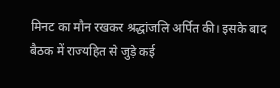मिनट का मौन रखकर श्रद्धांजलि अर्पित की। इसके बाद बैठक में राज्यहित से जुड़े कई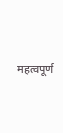महत्वपूर्ण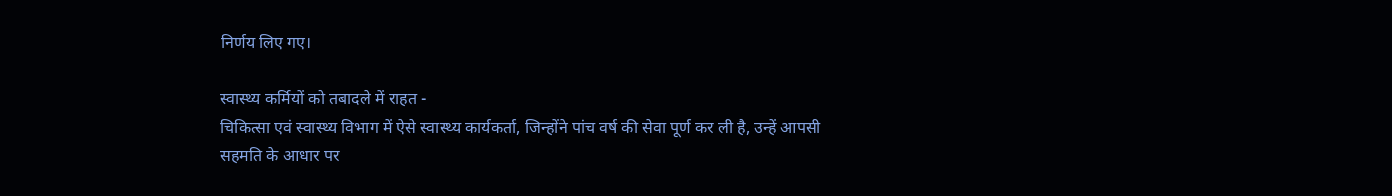निर्णय लिए गए।

स्वास्थ्य कर्मियों को तबादले में राहत -
चिकित्सा एवं स्वास्थ्य विभाग में ऐसे स्वास्थ्य कार्यकर्ता, जिन्होंने पांच वर्ष की सेवा पूर्ण कर ली है, उन्हें आपसी सहमति के आधार पर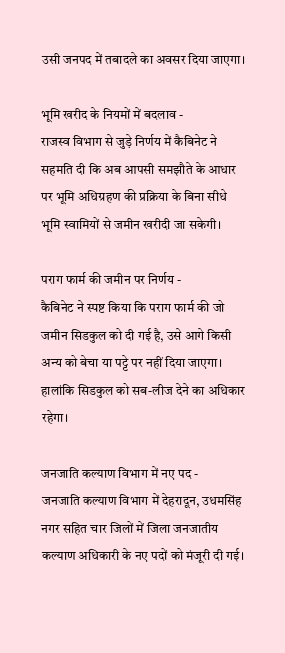उसी जनपद में तबादले का अवसर दिया जाएगा।

भूमि खरीद के नियमों में बदलाव -
राजस्व विभाग से जुड़े निर्णय में कैबिनेट ने सहमति दी कि अब आपसी समझौते के आधार पर भूमि अधिग्रहण की प्रक्रिया के बिना सीधे भूमि स्वामियों से जमीन खरीदी जा सकेगी।

पराग फार्म की जमीन पर निर्णय -
कैबिनेट ने स्पष्ट किया कि पराग फार्म की जो जमीन सिडकुल को दी गई है, उसे आगे किसी अन्य को बेचा या पट्टे पर नहीं दिया जाएगा। हालांकि सिडकुल को सब-लीज देने का अधिकार रहेगा।

जनजाति कल्याण विभाग में नए पद -
जनजाति कल्याण विभाग में देहरादून, उधमसिंह नगर सहित चार जिलों में जिला जनजातीय कल्याण अधिकारी के नए पदों को मंजूरी दी गई।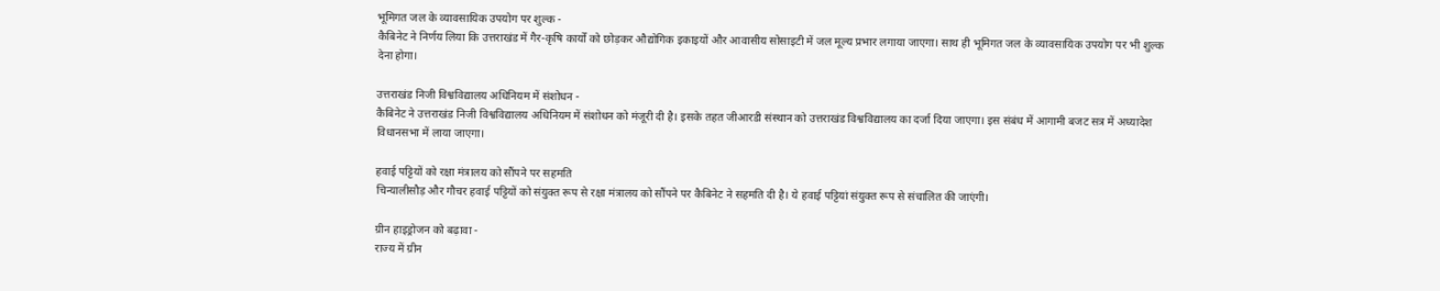भूमिगत जल के व्यावसायिक उपयोग पर शुल्क -
कैबिनेट ने निर्णय लिया कि उत्तराखंड में गैर-कृषि कार्यों को छोड़कर औद्योगिक इकाइयों और आवासीय सोसाइटी में जल मूल्य प्रभार लगाया जाएगा। साथ ही भूमिगत जल के व्यावसायिक उपयोग पर भी शुल्क देना होगा।

उत्तराखंड निजी विश्वविद्यालय अधिनियम में संशोधन -
कैबिनेट ने उत्तराखंड निजी विश्वविद्यालय अधिनियम में संशोधन को मंजूरी दी है। इसके तहत जीआरडी संस्थान को उत्तराखंड विश्वविद्यालय का दर्जा दिया जाएगा। इस संबंध में आगामी बजट सत्र में अध्यादेश विधानसभा में लाया जाएगा।

हवाई पट्टियों को रक्षा मंत्रालय को सौंपने पर सहमति
चिन्यालीसौड़ और गौचर हवाई पट्टियों को संयुक्त रूप से रक्षा मंत्रालय को सौंपने पर कैबिनेट ने सहमति दी है। ये हवाई पट्टियां संयुक्त रूप से संचालित की जाएंगी।

ग्रीन हाइड्रोजन को बढ़ावा -
राज्य में ग्रीन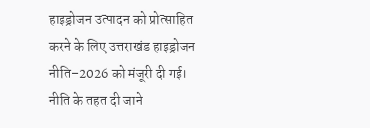हाइड्रोजन उत्पादन को प्रोत्साहित करने के लिए उत्तराखंड हाइड्रोजन नीति–2026 को मंजूरी दी गई। नीति के तहत दी जाने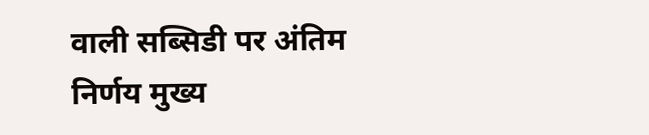वाली सब्सिडी पर अंतिम निर्णय मुख्य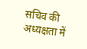सचिव की अध्यक्षता में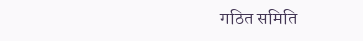गठित समिति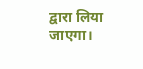द्वारा लिया जाएगा।